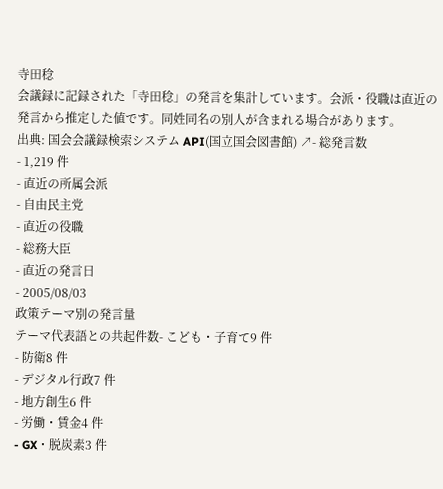寺田稔
会議録に記録された「寺田稔」の発言を集計しています。会派・役職は直近の発言から推定した値です。同姓同名の別人が含まれる場合があります。
出典: 国会会議録検索システム API(国立国会図書館) ↗- 総発言数
- 1,219 件
- 直近の所属会派
- 自由民主党
- 直近の役職
- 総務大臣
- 直近の発言日
- 2005/08/03
政策テーマ別の発言量
テーマ代表語との共起件数- こども・子育て9 件
- 防衛8 件
- デジタル行政7 件
- 地方創生6 件
- 労働・賃金4 件
- GX・脱炭素3 件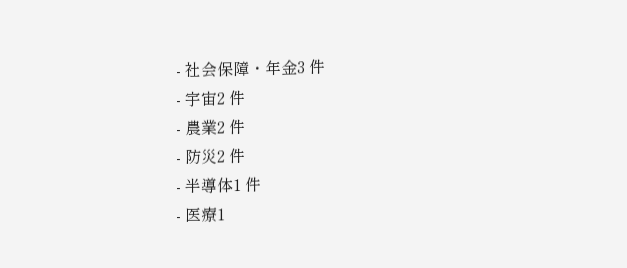- 社会保障・年金3 件
- 宇宙2 件
- 農業2 件
- 防災2 件
- 半導体1 件
- 医療1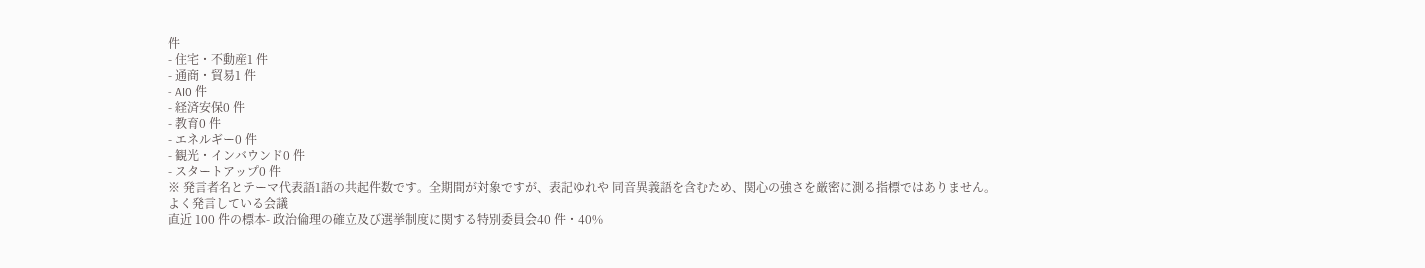件
- 住宅・不動産1 件
- 通商・貿易1 件
- AI0 件
- 経済安保0 件
- 教育0 件
- エネルギー0 件
- 観光・インバウンド0 件
- スタートアップ0 件
※ 発言者名とテーマ代表語1語の共起件数です。全期間が対象ですが、表記ゆれや 同音異義語を含むため、関心の強さを厳密に測る指標ではありません。
よく発言している会議
直近 100 件の標本- 政治倫理の確立及び選挙制度に関する特別委員会40 件・40%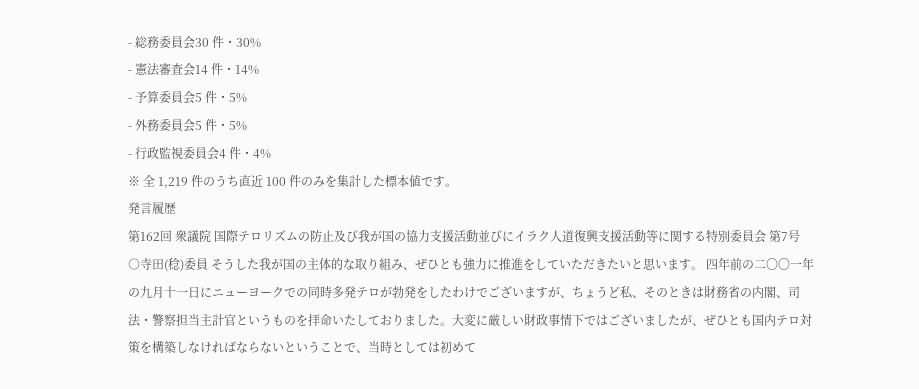- 総務委員会30 件・30%
- 憲法審査会14 件・14%
- 予算委員会5 件・5%
- 外務委員会5 件・5%
- 行政監視委員会4 件・4%
※ 全 1,219 件のうち直近 100 件のみを集計した標本値です。
発言履歴
第162回 衆議院 国際テロリズムの防止及び我が国の協力支援活動並びにイラク人道復興支援活動等に関する特別委員会 第7号
○寺田(稔)委員 そうした我が国の主体的な取り組み、ぜひとも強力に推進をしていただきたいと思います。 四年前の二〇〇一年の九月十一日にニューヨークでの同時多発テロが勃発をしたわけでございますが、ちょうど私、そのときは財務省の内閣、司法・警察担当主計官というものを拝命いたしておりました。大変に厳しい財政事情下ではございましたが、ぜひとも国内テロ対策を構築しなければならないということで、当時としては初めて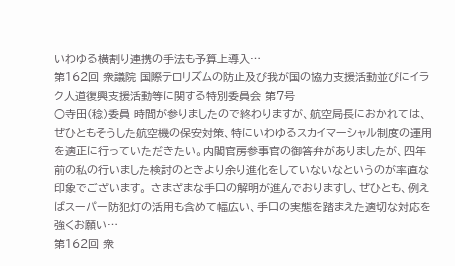いわゆる横割り連携の手法も予算上導入…
第162回 衆議院 国際テロリズムの防止及び我が国の協力支援活動並びにイラク人道復興支援活動等に関する特別委員会 第7号
○寺田(稔)委員 時間が参りましたので終わりますが、航空局長におかれては、ぜひともそうした航空機の保安対策、特にいわゆるスカイマーシャル制度の運用を適正に行っていただきたい。内閣官房参事官の御答弁がありましたが、四年前の私の行いました検討のときより余り進化をしていないなというのが率直な印象でございます。 さまざまな手口の解明が進んでおりますし、ぜひとも、例えばスーパー防犯灯の活用も含めて幅広い、手口の実態を踏まえた適切な対応を強くお願い…
第162回 衆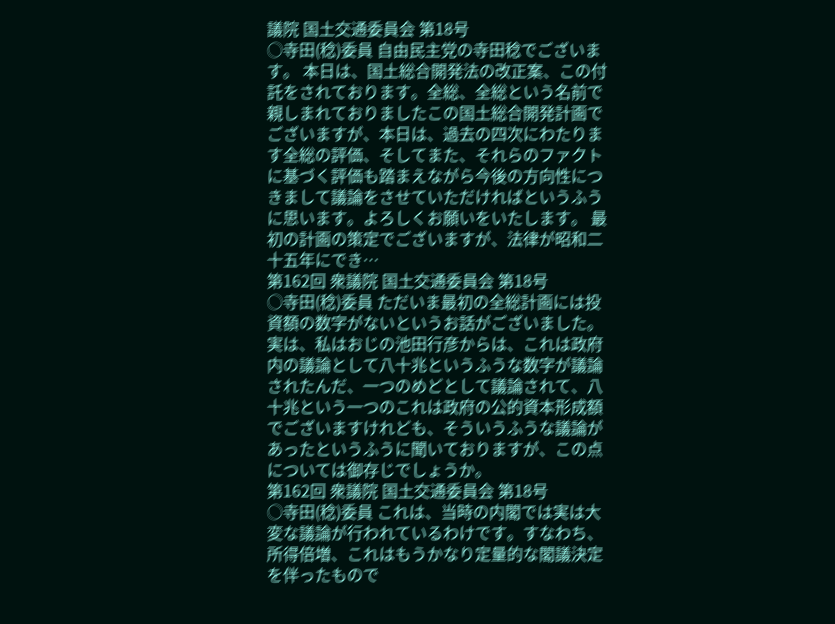議院 国土交通委員会 第18号
○寺田(稔)委員 自由民主党の寺田稔でございます。 本日は、国土総合開発法の改正案、この付託をされております。全総、全総という名前で親しまれておりましたこの国土総合開発計画でございますが、本日は、過去の四次にわたります全総の評価、そしてまた、それらのファクトに基づく評価も踏まえながら今後の方向性につきまして議論をさせていただければというふうに思います。よろしくお願いをいたします。 最初の計画の策定でございますが、法律が昭和二十五年にでき…
第162回 衆議院 国土交通委員会 第18号
○寺田(稔)委員 ただいま最初の全総計画には投資額の数字がないというお話がございました。 実は、私はおじの池田行彦からは、これは政府内の議論として八十兆というふうな数字が議論されたんだ、一つのめどとして議論されて、八十兆という一つのこれは政府の公的資本形成額でございますけれども、そういうふうな議論があったというふうに聞いておりますが、この点については御存じでしょうか。
第162回 衆議院 国土交通委員会 第18号
○寺田(稔)委員 これは、当時の内閣では実は大変な議論が行われているわけです。すなわち、所得倍増、これはもうかなり定量的な閣議決定を伴ったもので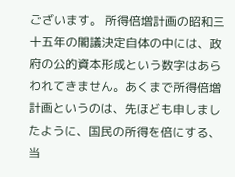ございます。 所得倍増計画の昭和三十五年の閣議決定自体の中には、政府の公的資本形成という数字はあらわれてきません。あくまで所得倍増計画というのは、先ほども申しましたように、国民の所得を倍にする、当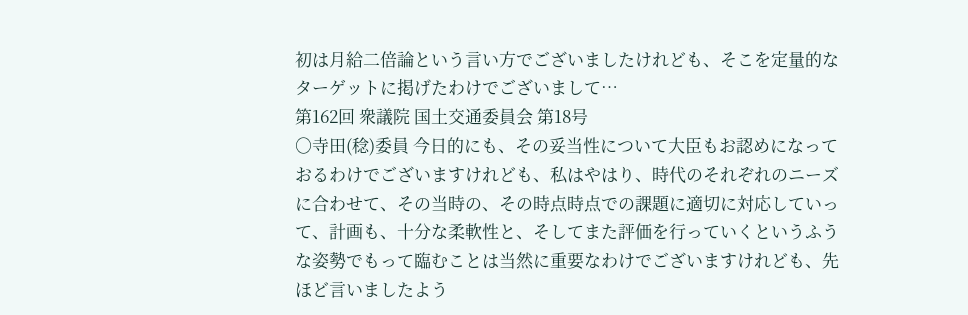初は月給二倍論という言い方でございましたけれども、そこを定量的なターゲットに掲げたわけでございまして…
第162回 衆議院 国土交通委員会 第18号
○寺田(稔)委員 今日的にも、その妥当性について大臣もお認めになっておるわけでございますけれども、私はやはり、時代のそれぞれのニーズに合わせて、その当時の、その時点時点での課題に適切に対応していって、計画も、十分な柔軟性と、そしてまた評価を行っていくというふうな姿勢でもって臨むことは当然に重要なわけでございますけれども、先ほど言いましたよう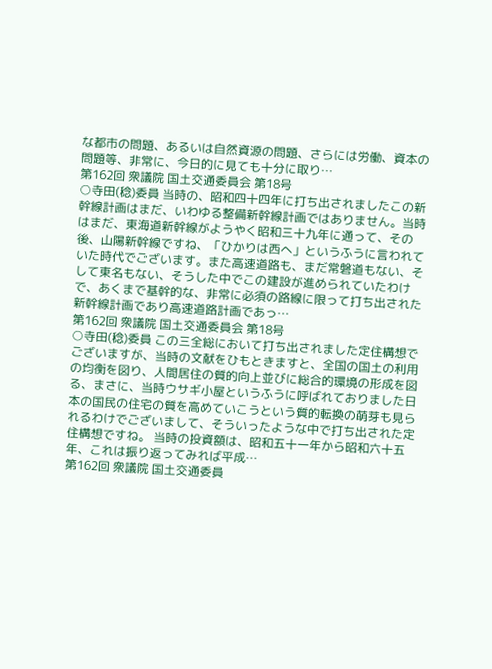な都市の問題、あるいは自然資源の問題、さらには労働、資本の問題等、非常に、今日的に見ても十分に取り…
第162回 衆議院 国土交通委員会 第18号
○寺田(稔)委員 当時の、昭和四十四年に打ち出されましたこの新幹線計画はまだ、いわゆる整備新幹線計画ではありません。当時はまだ、東海道新幹線がようやく昭和三十九年に通って、その後、山陽新幹線ですね、「ひかりは西へ」というふうに言われていた時代でございます。また高速道路も、まだ常磐道もない、そして東名もない、そうした中でこの建設が進められていたわけで、あくまで基幹的な、非常に必須の路線に限って打ち出された新幹線計画であり高速道路計画であっ…
第162回 衆議院 国土交通委員会 第18号
○寺田(稔)委員 この三全総において打ち出されました定住構想でございますが、当時の文献をひもときますと、全国の国土の利用の均衡を図り、人間居住の質的向上並びに総合的環境の形成を図る、まさに、当時ウサギ小屋というふうに呼ばれておりました日本の国民の住宅の質を高めていこうという質的転換の萌芽も見られるわけでございまして、そういったような中で打ち出された定住構想ですね。 当時の投資額は、昭和五十一年から昭和六十五年、これは振り返ってみれば平成…
第162回 衆議院 国土交通委員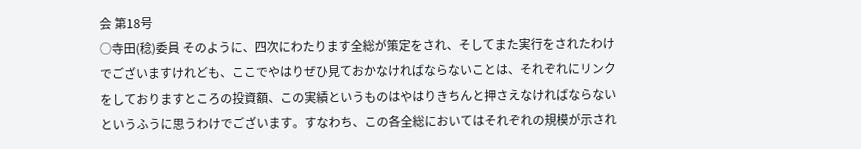会 第18号
○寺田(稔)委員 そのように、四次にわたります全総が策定をされ、そしてまた実行をされたわけでございますけれども、ここでやはりぜひ見ておかなければならないことは、それぞれにリンクをしておりますところの投資額、この実績というものはやはりきちんと押さえなければならないというふうに思うわけでございます。すなわち、この各全総においてはそれぞれの規模が示され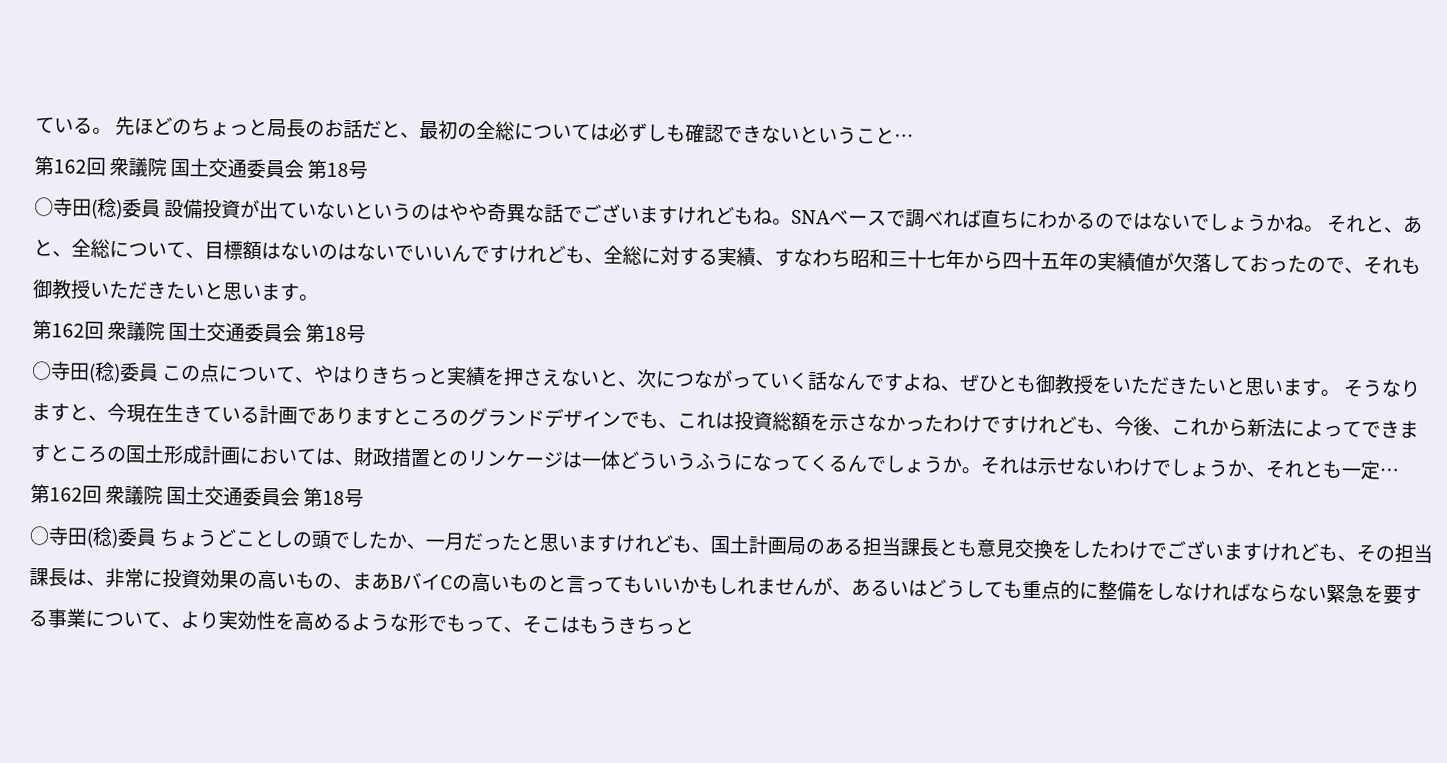ている。 先ほどのちょっと局長のお話だと、最初の全総については必ずしも確認できないということ…
第162回 衆議院 国土交通委員会 第18号
○寺田(稔)委員 設備投資が出ていないというのはやや奇異な話でございますけれどもね。SNAベースで調べれば直ちにわかるのではないでしょうかね。 それと、あと、全総について、目標額はないのはないでいいんですけれども、全総に対する実績、すなわち昭和三十七年から四十五年の実績値が欠落しておったので、それも御教授いただきたいと思います。
第162回 衆議院 国土交通委員会 第18号
○寺田(稔)委員 この点について、やはりきちっと実績を押さえないと、次につながっていく話なんですよね、ぜひとも御教授をいただきたいと思います。 そうなりますと、今現在生きている計画でありますところのグランドデザインでも、これは投資総額を示さなかったわけですけれども、今後、これから新法によってできますところの国土形成計画においては、財政措置とのリンケージは一体どういうふうになってくるんでしょうか。それは示せないわけでしょうか、それとも一定…
第162回 衆議院 国土交通委員会 第18号
○寺田(稔)委員 ちょうどことしの頭でしたか、一月だったと思いますけれども、国土計画局のある担当課長とも意見交換をしたわけでございますけれども、その担当課長は、非常に投資効果の高いもの、まあBバイCの高いものと言ってもいいかもしれませんが、あるいはどうしても重点的に整備をしなければならない緊急を要する事業について、より実効性を高めるような形でもって、そこはもうきちっと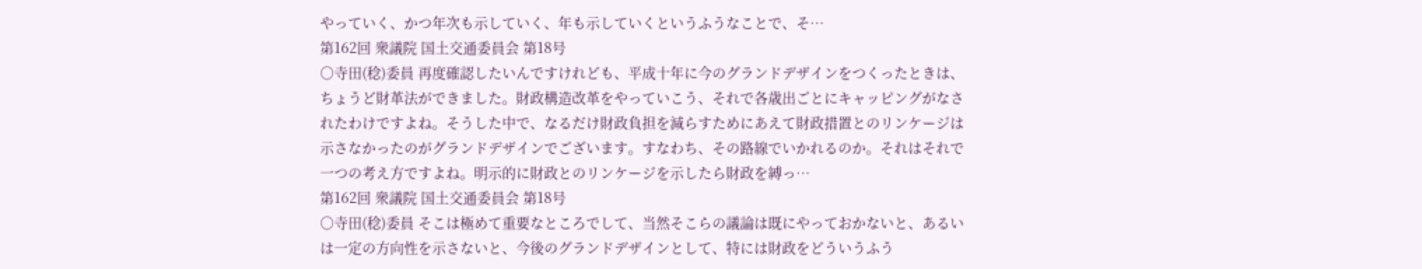やっていく、かつ年次も示していく、年も示していくというふうなことで、そ…
第162回 衆議院 国土交通委員会 第18号
○寺田(稔)委員 再度確認したいんですけれども、平成十年に今のグランドデザインをつくったときは、ちょうど財革法ができました。財政構造改革をやっていこう、それで各歳出ごとにキャッピングがなされたわけですよね。そうした中で、なるだけ財政負担を減らすためにあえて財政措置とのリンケージは示さなかったのがグランドデザインでございます。すなわち、その路線でいかれるのか。それはそれで一つの考え方ですよね。明示的に財政とのリンケージを示したら財政を縛っ…
第162回 衆議院 国土交通委員会 第18号
○寺田(稔)委員 そこは極めて重要なところでして、当然そこらの議論は既にやっておかないと、あるいは一定の方向性を示さないと、今後のグランドデザインとして、特には財政をどういうふう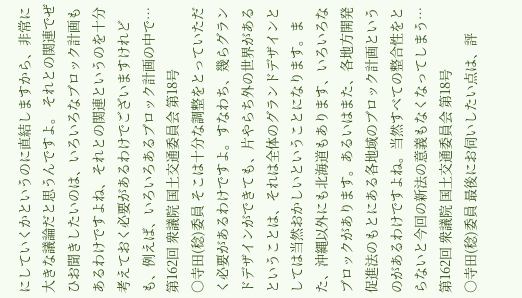にしていくかというのに直結しますから、非常に大きな議論だと思うんですよ。 それとの関連でぜひお聞きしたいのは、いろいろなブロック計画もあるわけですよね、それとの関連というのを十分考えておく必要があるわけでございますけれども、例えば、いろいろあるブロック計画の中で…
第162回 衆議院 国土交通委員会 第18号
○寺田(稔)委員 そこは十分な調整をとっていただく必要があるわけですよ。すなわち、幾らグランドデザインができても、片やらち外の世界があるということは、それは全体のグランドデザインとしては当然おかしいということになります。また、沖縄以外にも北海道もあります、いろいろなブロックがあります。あるいはまた、各地方開発促進法のもとにある各地域のブロック計画というのがあるわけですよね。当然すべての整合性をとらないと今回の新法の意義もなくなってしまう…
第162回 衆議院 国土交通委員会 第18号
○寺田(稔)委員 最後にお伺いしたい点は、評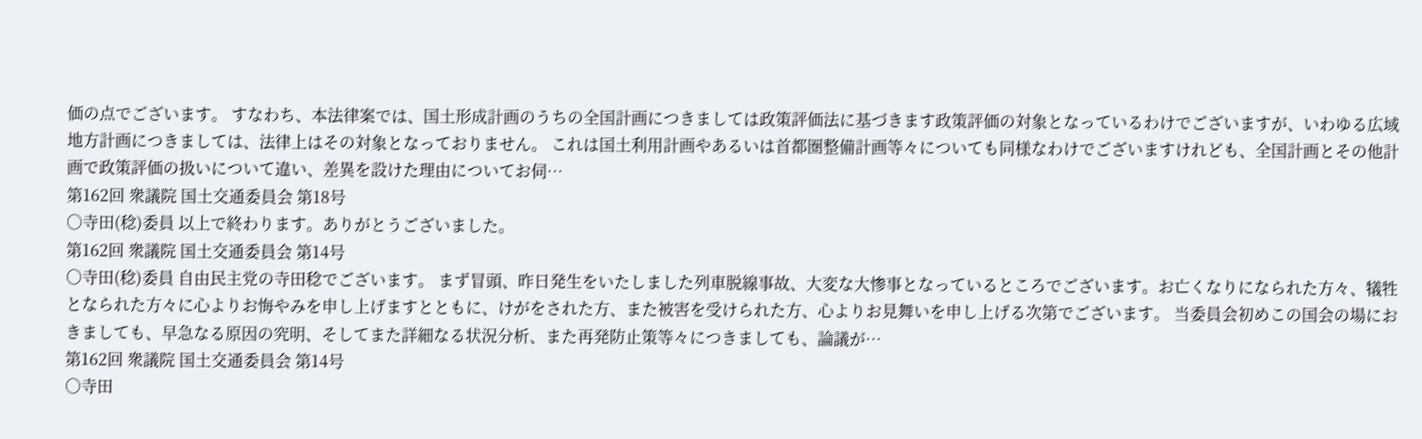価の点でございます。 すなわち、本法律案では、国土形成計画のうちの全国計画につきましては政策評価法に基づきます政策評価の対象となっているわけでございますが、いわゆる広域地方計画につきましては、法律上はその対象となっておりません。 これは国土利用計画やあるいは首都圏整備計画等々についても同様なわけでございますけれども、全国計画とその他計画で政策評価の扱いについて違い、差異を設けた理由についてお伺…
第162回 衆議院 国土交通委員会 第18号
○寺田(稔)委員 以上で終わります。ありがとうございました。
第162回 衆議院 国土交通委員会 第14号
○寺田(稔)委員 自由民主党の寺田稔でございます。 まず冒頭、昨日発生をいたしました列車脱線事故、大変な大惨事となっているところでございます。お亡くなりになられた方々、犠牲となられた方々に心よりお悔やみを申し上げますとともに、けがをされた方、また被害を受けられた方、心よりお見舞いを申し上げる次第でございます。 当委員会初めこの国会の場におきましても、早急なる原因の究明、そしてまた詳細なる状況分析、また再発防止策等々につきましても、論議が…
第162回 衆議院 国土交通委員会 第14号
○寺田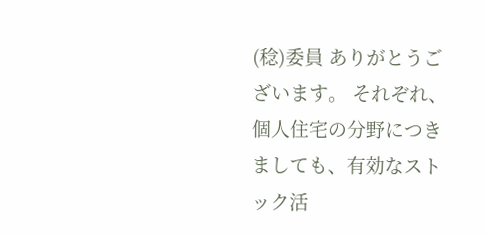(稔)委員 ありがとうございます。 それぞれ、個人住宅の分野につきましても、有効なストック活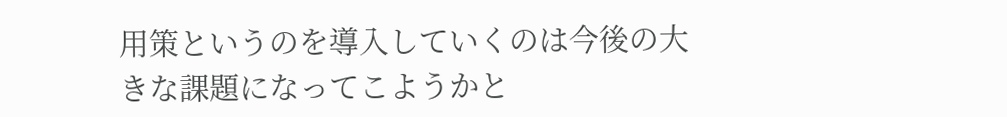用策というのを導入していくのは今後の大きな課題になってこようかと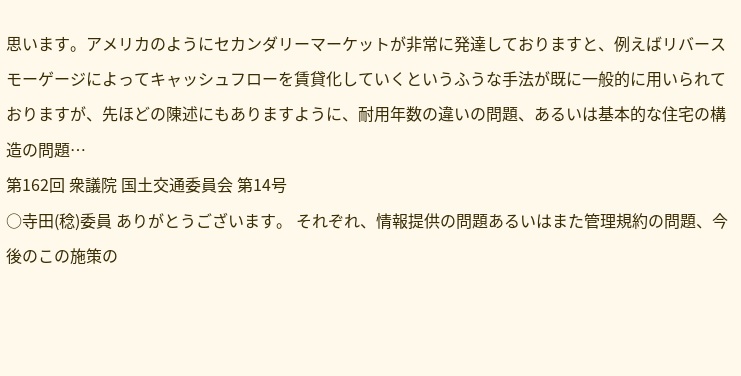思います。アメリカのようにセカンダリーマーケットが非常に発達しておりますと、例えばリバースモーゲージによってキャッシュフローを賃貸化していくというふうな手法が既に一般的に用いられておりますが、先ほどの陳述にもありますように、耐用年数の違いの問題、あるいは基本的な住宅の構造の問題…
第162回 衆議院 国土交通委員会 第14号
○寺田(稔)委員 ありがとうございます。 それぞれ、情報提供の問題あるいはまた管理規約の問題、今後のこの施策の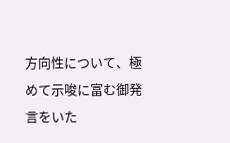方向性について、極めて示唆に富む御発言をいた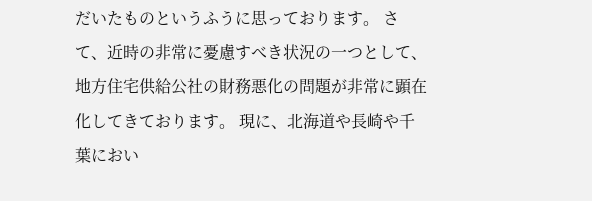だいたものというふうに思っております。 さて、近時の非常に憂慮すべき状況の一つとして、地方住宅供給公社の財務悪化の問題が非常に顕在化してきております。 現に、北海道や長崎や千葉におい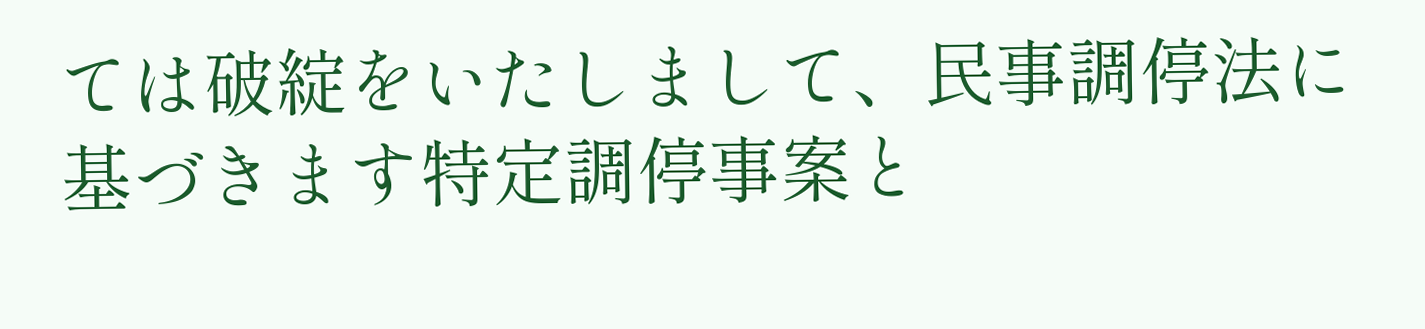ては破綻をいたしまして、民事調停法に基づきます特定調停事案と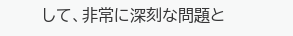して、非常に深刻な問題と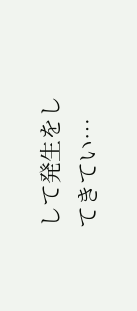して発生をしてきてい…